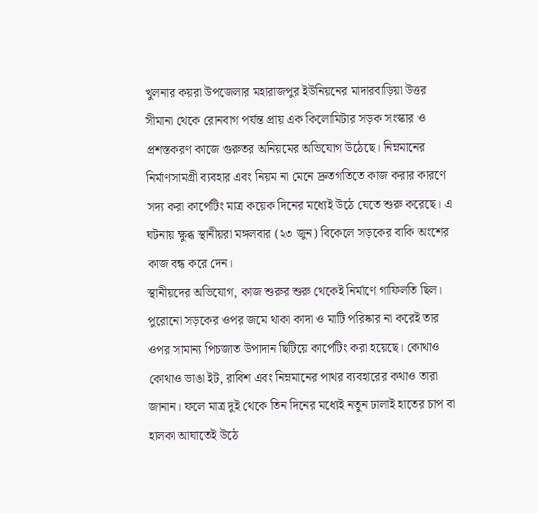খুলনার কয়রা উপজেলার মহারাজপুর ইউনিয়নের মাদারবাড়িয়া উত্তর সীমানা থেকে রোনবাগ পর্যন্ত প্রায় এক কিলোমিটার সড়ক সংস্কার ও প্রশস্তকরণ কাজে গুরুতর অনিয়মের অভিযোগ উঠেছে। নিম্নমানের নির্মাণসামগ্রী ব্যবহার এবং নিয়ম না মেনে দ্রুতগতিতে কাজ করার কারণে সদ্য করা কার্পেটিং মাত্র কয়েক দিনের মধ্যেই উঠে যেতে শুরু করেছে। এ ঘটনায় ক্ষুব্ধ স্থানীয়রা মঙ্গলবার (২৩ জুন) বিকেলে সড়কের বাকি অংশের কাজ বন্ধ করে দেন।
স্থানীয়দের অভিযোগ, কাজ শুরুর শুরু থেকেই নির্মাণে গাফিলতি ছিল। পুরোনো সড়কের ওপর জমে থাকা কাদা ও মাটি পরিষ্কার না করেই তার ওপর সামান্য পিচজাত উপাদান ছিটিয়ে কার্পেটিং করা হয়েছে। কোথাও কোথাও ভাঙা ইট, রাবিশ এবং নিম্নমানের পাথর ব্যবহারের কথাও তারা জানান। ফলে মাত্র দুই থেকে তিন দিনের মধ্যেই নতুন ঢালাই হাতের চাপ বা হালকা আঘাতেই উঠে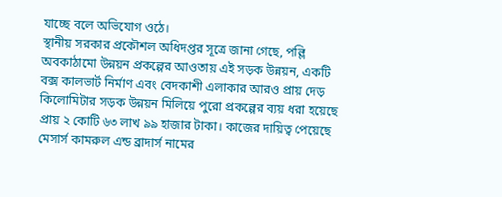যাচ্ছে বলে অভিযোগ ওঠে।
স্থানীয় সরকার প্রকৌশল অধিদপ্তর সূত্রে জানা গেছে, পল্লি অবকাঠামো উন্নয়ন প্রকল্পের আওতায় এই সড়ক উন্নয়ন, একটি বক্স কালভার্ট নির্মাণ এবং বেদকাশী এলাকার আরও প্রায় দেড় কিলোমিটার সড়ক উন্নয়ন মিলিয়ে পুরো প্রকল্পের ব্যয় ধরা হয়েছে প্রায় ২ কোটি ৬৩ লাখ ৯৯ হাজার টাকা। কাজের দায়িত্ব পেয়েছে মেসার্স কামরুল এন্ড ব্রাদার্স নামের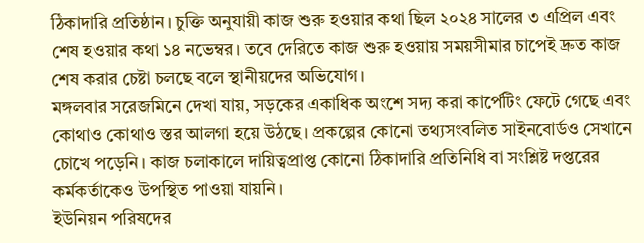ঠিকাদারি প্রতিষ্ঠান। চুক্তি অনুযায়ী কাজ শুরু হওয়ার কথা ছিল ২০২৪ সালের ৩ এপ্রিল এবং শেষ হওয়ার কথা ১৪ নভেম্বর। তবে দেরিতে কাজ শুরু হওয়ায় সময়সীমার চাপেই দ্রুত কাজ শেষ করার চেষ্টা চলছে বলে স্থানীয়দের অভিযোগ।
মঙ্গলবার সরেজমিনে দেখা যায়, সড়কের একাধিক অংশে সদ্য করা কার্পেটিং ফেটে গেছে এবং কোথাও কোথাও স্তর আলগা হয়ে উঠছে। প্রকল্পের কোনো তথ্যসংবলিত সাইনবোর্ডও সেখানে চোখে পড়েনি। কাজ চলাকালে দায়িত্বপ্রাপ্ত কোনো ঠিকাদারি প্রতিনিধি বা সংশ্লিষ্ট দপ্তরের কর্মকর্তাকেও উপস্থিত পাওয়া যায়নি।
ইউনিয়ন পরিষদের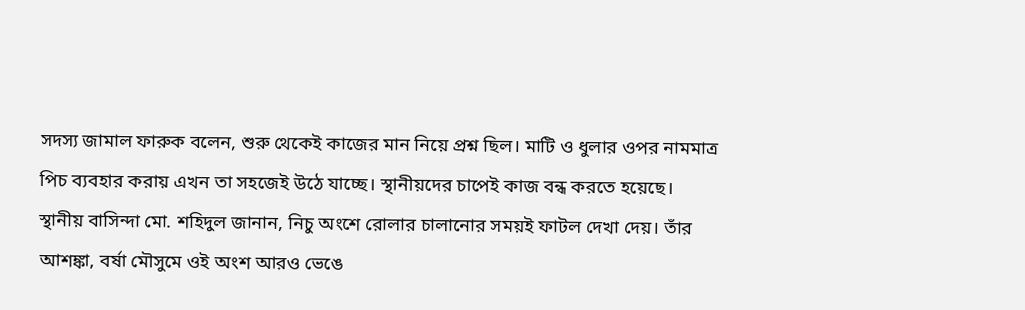সদস্য জামাল ফারুক বলেন, শুরু থেকেই কাজের মান নিয়ে প্রশ্ন ছিল। মাটি ও ধুলার ওপর নামমাত্র পিচ ব্যবহার করায় এখন তা সহজেই উঠে যাচ্ছে। স্থানীয়দের চাপেই কাজ বন্ধ করতে হয়েছে।
স্থানীয় বাসিন্দা মো. শহিদুল জানান, নিচু অংশে রোলার চালানোর সময়ই ফাটল দেখা দেয়। তাঁর আশঙ্কা, বর্ষা মৌসুমে ওই অংশ আরও ভেঙে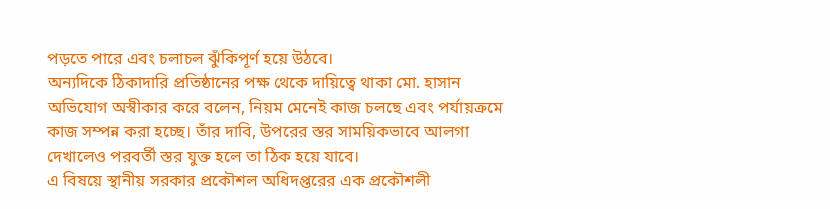পড়তে পারে এবং চলাচল ঝুঁকিপূর্ণ হয়ে উঠবে।
অন্যদিকে ঠিকাদারি প্রতিষ্ঠানের পক্ষ থেকে দায়িত্বে থাকা মো. হাসান অভিযোগ অস্বীকার করে বলেন, নিয়ম মেনেই কাজ চলছে এবং পর্যায়ক্রমে কাজ সম্পন্ন করা হচ্ছে। তাঁর দাবি, উপরের স্তর সাময়িকভাবে আলগা দেখালেও পরবর্তী স্তর যুক্ত হলে তা ঠিক হয়ে যাবে।
এ বিষয়ে স্থানীয় সরকার প্রকৌশল অধিদপ্তরের এক প্রকৌশলী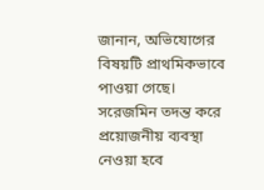জানান, অভিযোগের বিষয়টি প্রাথমিকভাবে পাওয়া গেছে। সরেজমিন তদন্ত করে প্রয়োজনীয় ব্যবস্থা নেওয়া হবে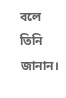বলে তিনি জানান।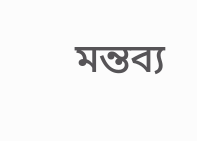মন্তব্য